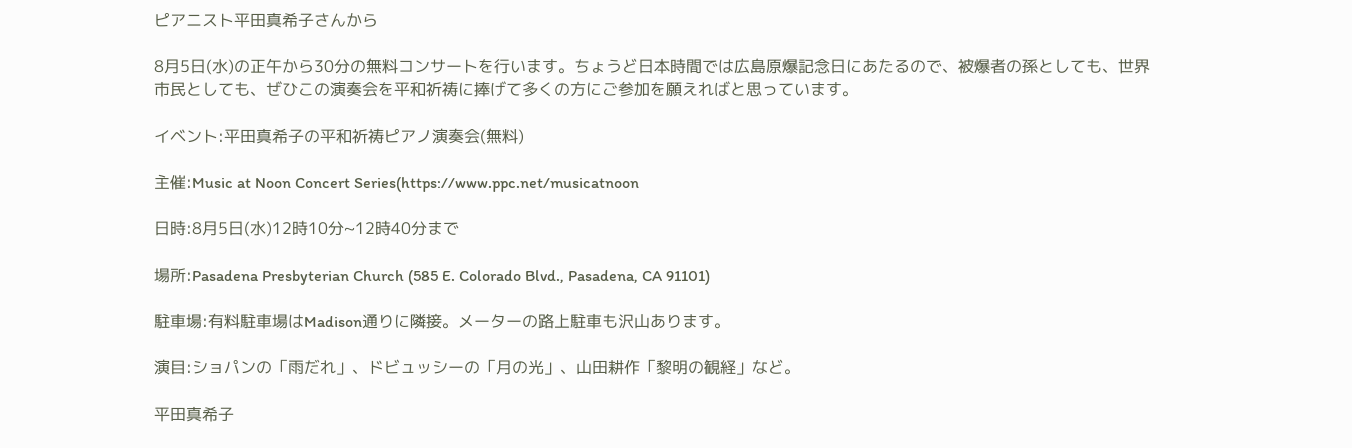ピアニスト平田真希子さんから

8月5日(水)の正午から30分の無料コンサートを行います。ちょうど日本時間では広島原爆記念日にあたるので、被爆者の孫としても、世界市民としても、ぜひこの演奏会を平和祈祷に捧げて多くの方にご参加を願えればと思っています。

イベント:平田真希子の平和祈祷ピアノ演奏会(無料)

主催:Music at Noon Concert Series(https://www.ppc.net/musicatnoon

日時:8月5日(水)12時10分~12時40分まで

場所:Pasadena Presbyterian Church (585 E. Colorado Blvd., Pasadena, CA 91101)

駐車場:有料駐車場はMadison通りに隣接。メーターの路上駐車も沢山あります。

演目:ショパンの「雨だれ」、ドビュッシーの「月の光」、山田耕作「黎明の観経」など。

平田真希子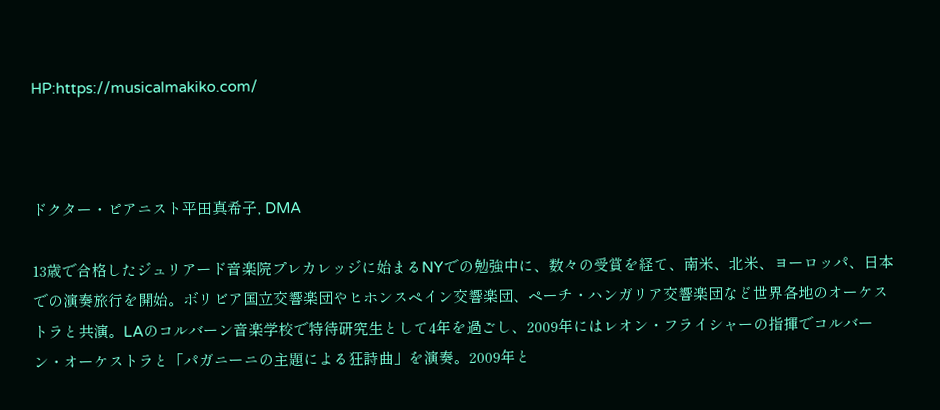HP:https://musicalmakiko.com/



ドクター・ピアニスト平田真希子, DMA

13歳で合格したジュリアード音楽院プレカレッジに始まるNYでの勉強中に、数々の受賞を経て、南米、北米、ヨーロッパ、日本での演奏旅行を開始。ボリビア国立交響楽団やヒホンスペイン交響楽団、ペーチ・ハンガリア交響楽団など世界各地のオーケストラと共演。LAのコルバーン音楽学校で特待研究生として4年を過ごし、2009年にはレオン・フライシャーの指揮でコルバーン・オーケストラと「パガニーニの主題による狂詩曲」を演奏。2009年と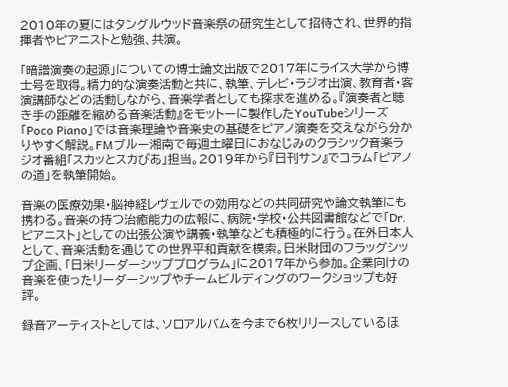2010年の夏にはタングルウッド音楽祭の研究生として招待され、世界的指揮者やピアニストと勉強、共演。

「暗譜演奏の起源」についての博士論文出版で2017年にライス大学から博士号を取得。精力的な演奏活動と共に、執筆、テレビ・ラジオ出演、教育者・客演講師などの活動しながら、音楽学者としても探求を進める。『演奏者と聴き手の距離を縮める音楽活動』をモットーに製作したYouTubeシリーズ「Poco Piano」では音楽理論や音楽史の基礎をピアノ演奏を交えながら分かりやすく解説。FMブルー湘南で毎週土曜日におなじみのクラシック音楽ラジオ番組「スカッとスカぴあ」担当。2019年から『日刊サン』でコラム「ピアノの道」を執筆開始。

音楽の医療効果・脳神経レヴェルでの効用などの共同研究や論文執筆にも携わる。音楽の持つ治癒能力の広報に、病院・学校・公共図書館などで「Dr.ピアニスト」としての出張公演や講義・執筆なども積極的に行う。在外日本人として、音楽活動を通じての世界平和貢献を模索。日米財団のフラッグシップ企画、「日米リーダーシッププログラム」に2017年から参加。企業向けの音楽を使ったリーダーシップやチームビルディングのワークショップも好評。

録音アーティストとしては、ソロアルバムを今まで6枚リリースしているほ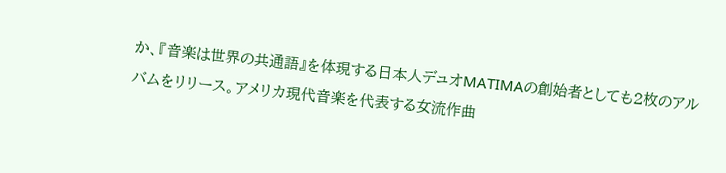か、『音楽は世界の共通語』を体現する日本人デュオMATIMAの創始者としても2枚のアルバムをリリース。アメリカ現代音楽を代表する女流作曲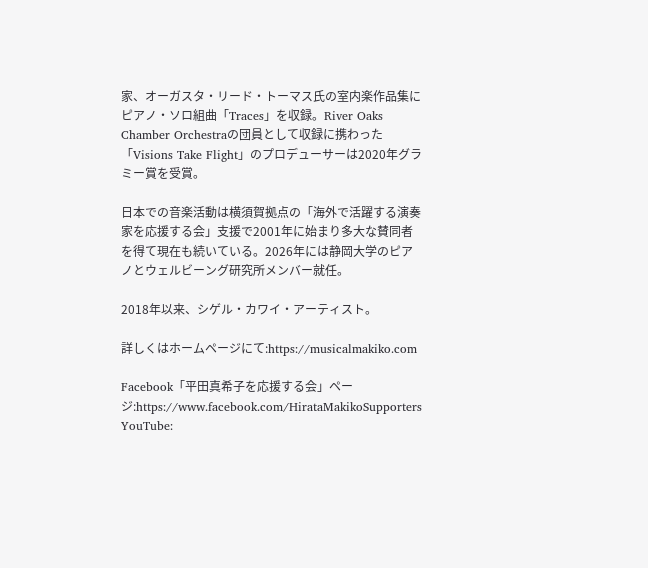家、オーガスタ・リード・トーマス氏の室内楽作品集にピアノ・ソロ組曲「Traces」を収録。River Oaks Chamber Orchestraの団員として収録に携わった「Visions Take Flight」のプロデューサーは2020年グラミー賞を受賞。

日本での音楽活動は横須賀拠点の「海外で活躍する演奏家を応援する会」支援で2001年に始まり多大な賛同者を得て現在も続いている。2026年には静岡大学のピアノとウェルビーング研究所メンバー就任。

2018年以来、シゲル・カワイ・アーティスト。

詳しくはホームページにて:https://musicalmakiko.com

Facebook「平田真希子を応援する会」ページ:https://www.facebook.com/HirataMakikoSupporters YouTube: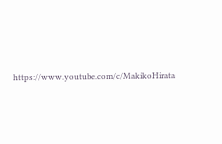https://www.youtube.com/c/MakikoHirata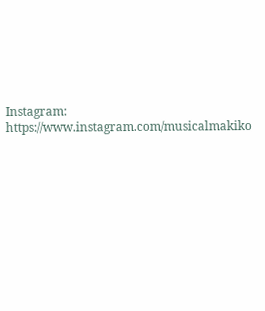Instagram: https://www.instagram.com/musicalmakiko